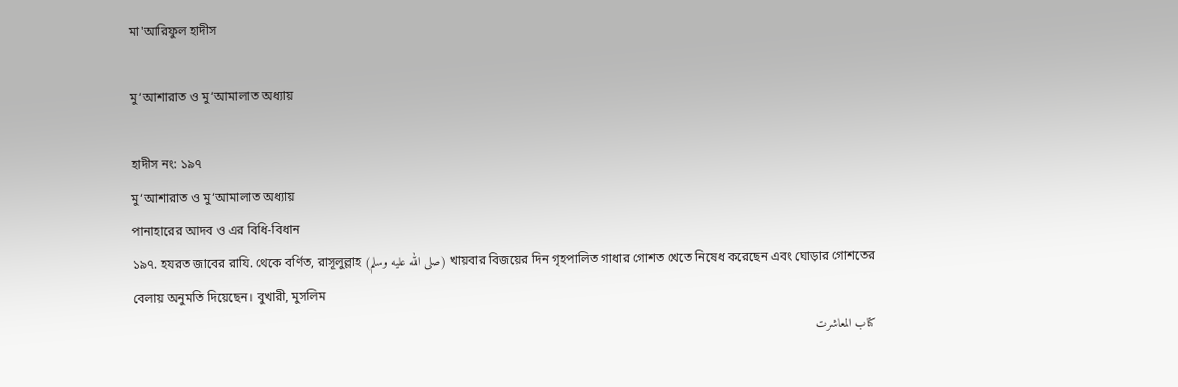মা'আরিফুল হাদীস

মু‘আশারাত ও মু‘আমালাত অধ্যায়

হাদীস নং: ১৯৭
মু‘আশারাত ও মু‘আমালাত অধ্যায়
পানাহারের আদব ও এর বিধি-বিধান
১৯৭. হযরত জাবের রাযি. থেকে বর্ণিত, রাসূলুল্লাহ (صلى الله عليه وسلم) খায়বার বিজয়ের দিন গৃহপালিত গাধার গোশত খেতে নিষেধ করেছেন এবং ঘোড়ার গোশতের বেলায় অনুমতি দিয়েছেন। বুখারী, মুসলিম
کتاب المعاشرت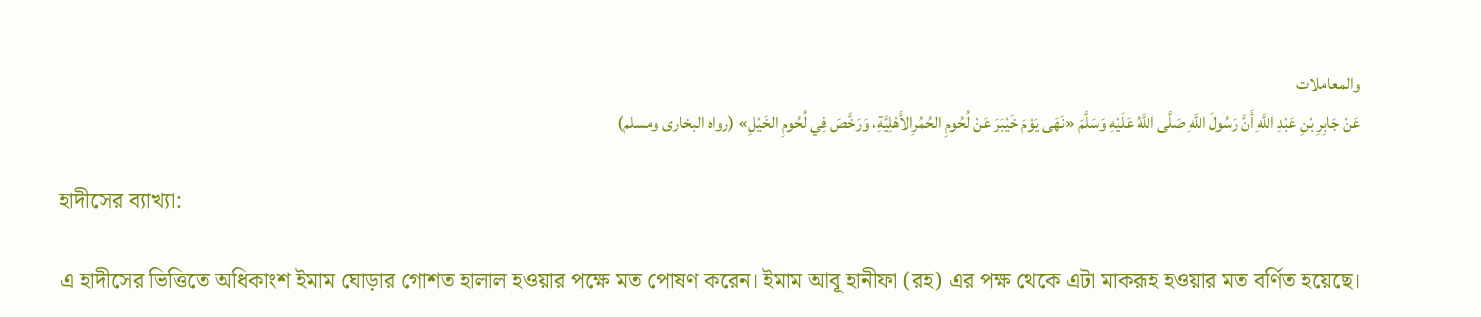والمعاملات
عَنْ جَابِرِ بْنِ عَبْدِ اللَّهِ أَنَّ رَسُولَ اللَّهِ صَلَّى اللَّهُ عَلَيْهِ وَسَلَّمَ «نَهَى يَوْمَ خَيْبَرَ عَنْ لُحُومِ الحُمُرِالأَهْلِيَّةِ، وَرَخَّصَ فِي لُحُومِ الخَيْلِ» (رواه البخارى ومسلم)

হাদীসের ব্যাখ্যা:

এ হাদীসের ভিত্তিতে অধিকাংশ ইমাম ঘোড়ার গোশত হালাল হওয়ার পক্ষে মত পোষণ করেন। ইমাম আবূ হানীফা (রহ) এর পক্ষ থেকে এটা মাকরূহ হওয়ার মত বর্ণিত হয়েছে।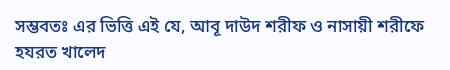সম্ভবতঃ এর ভিত্তি এই যে, আবূ দাউদ শরীফ ও নাসায়ী শরীফে হযরত খালেদ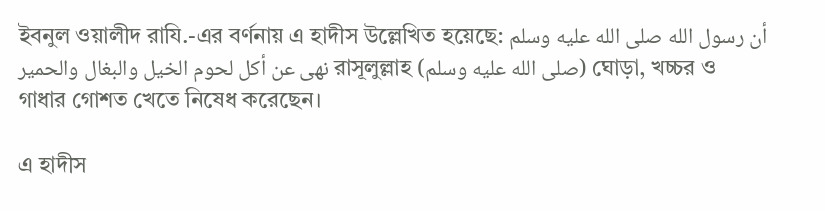ইবনুল ওয়ালীদ রাযি.-এর বর্ণনায় এ হাদীস উল্লেখিত হয়েছে: أن رسول الله صلى الله عليه وسلم نهى عن أكل لحوم الخيل والبغال والحمير রাসূলুল্লাহ (صلى الله عليه وسلم) ঘোড়া, খচ্চর ও গাধার গোশত খেতে নিষেধ করেছেন।

এ হাদীস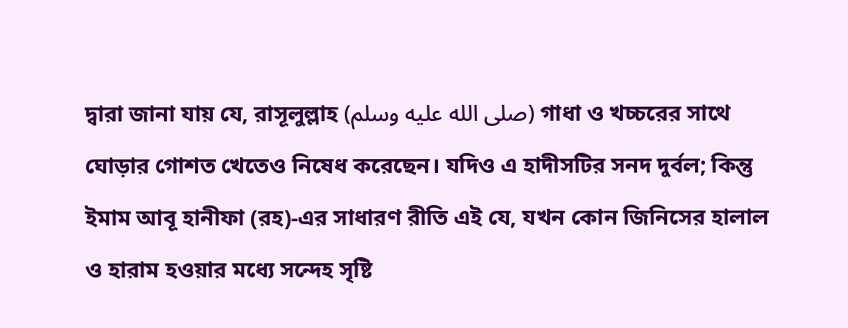দ্বারা জানা যায় যে, রাসূলুল্লাহ (صلى الله عليه وسلم) গাধা ও খচ্চরের সাথে ঘোড়ার গোশত খেতেও নিষেধ করেছেন। যদিও এ হাদীসটির সনদ দুর্বল; কিন্তু ইমাম আবূ হানীফা (রহ)-এর সাধারণ রীতি এই যে, যখন কোন জিনিসের হালাল ও হারাম হওয়ার মধ্যে সন্দেহ সৃষ্টি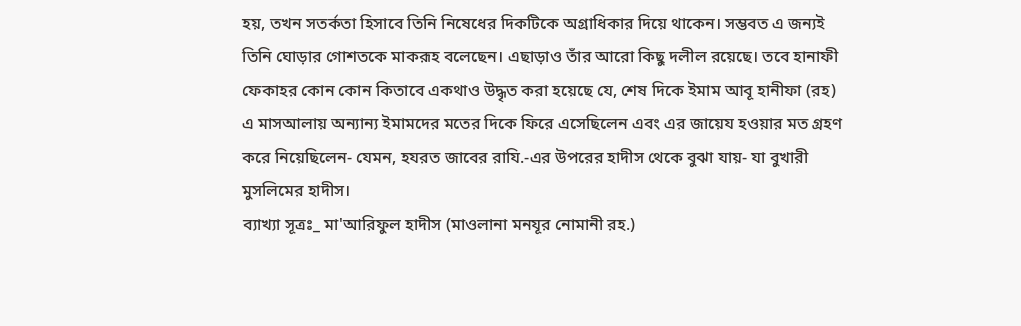হয়, তখন সতর্কতা হিসাবে তিনি নিষেধের দিকটিকে অগ্রাধিকার দিয়ে থাকেন। সম্ভবত এ জন্যই তিনি ঘোড়ার গোশতকে মাকরূহ বলেছেন। এছাড়াও তাঁর আরো কিছু দলীল রয়েছে। তবে হানাফী ফেকাহর কোন কোন কিতাবে একথাও উদ্ধৃত করা হয়েছে যে, শেষ দিকে ইমাম আবূ হানীফা (রহ) এ মাসআলায় অন্যান্য ইমামদের মতের দিকে ফিরে এসেছিলেন এবং এর জায়েয হওয়ার মত গ্রহণ করে নিয়েছিলেন- যেমন, হযরত জাবের রাযি.-এর উপরের হাদীস থেকে বুঝা যায়- যা বুখারী মুসলিমের হাদীস।
ব্যাখ্যা সূত্রঃ_ মা'আরিফুল হাদীস (মাওলানা মনযূর নোমানী রহ.)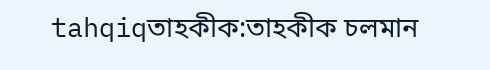tahqiqতাহকীক:তাহকীক চলমান